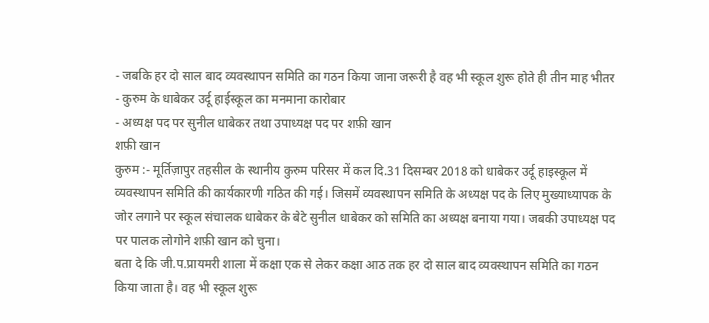- जबकि हर दो साल बाद व्यवस्थापन समिति का गठन किया जाना जरूरी है वह भी स्कूल शुरू होते ही तीन माह भीतर
- कुरुम के धाबेकर उर्दू हाईस्कूल का मनमाना कारोबार
- अध्यक्ष पद पर सुनील धाबेकर तथा उपाध्यक्ष पद पर शफ़ी खान
शफ़ी खान
कुरुम :- मूर्तिज़ापुर तहसील के स्थानीय कुरुम परिसर में कल दि.31 दिसम्बर 2018 को धाबेकर उर्दू हाइस्कूल में व्यवस्थापन समिति की कार्यकारणी गठित की गई। जिसमें व्यवस्थापन समिति के अध्यक्ष पद के लिए मुख्याध्यापक के जोर लगाने पर स्कूल संचालक धाबेकर के बेटे सुनील धाबेकर को समिति का अध्यक्ष बनाया गया। जबकी उपाध्यक्ष पद पर पालक लोगोने शफ़ी खान को चुना।
बता दे कि जी.प.प्रायमरी शाला में कक्षा एक से लेकर कक्षा आठ तक हर दो साल बाद व्यवस्थापन समिति का गठन किया जाता है। वह भी स्कूल शुरू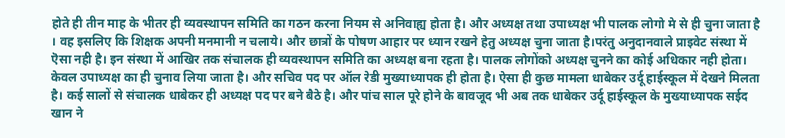होते ही तीन माह के भीतर ही व्यवस्थापन समिति का गठन करना नियम से अनिवाह्य होता है। और अध्यक्ष तथा उपाध्यक्ष भी पालक लोगो मे से ही चुना जाता है । वह इसलिए कि शिक्षक अपनी मनमानी न चलाये। और छात्रों के पोषण आहार पर ध्यान रखने हेतु अध्यक्ष चुना जाता है।परंतु अनुदानवाले प्राइवेट संस्था में ऎसा नही है। इन संस्था में आखिर तक संचालक ही व्यवस्थापन समिति का अध्यक्ष बना रहता है। पालक लोगोंको अध्यक्ष चुनने का कोई अधिकार नही होता। केवल उपाध्यक्ष का ही चुनाव लिया जाता है। और सचिव पद पर ऑल रेडी मुख्याध्यापक ही होता है। ऐसा ही कुछ मामला धाबेकर उर्दू हाईस्कूल में देखने मिलता है। कई सालों से संचालक धाबेकर ही अध्यक्ष पद पर बने बैठे है। और पांच साल पूरे होने के बावजूद भी अब तक धाबेकर उर्दू हाईस्कूल के मुख्याध्यापक सईद खान ने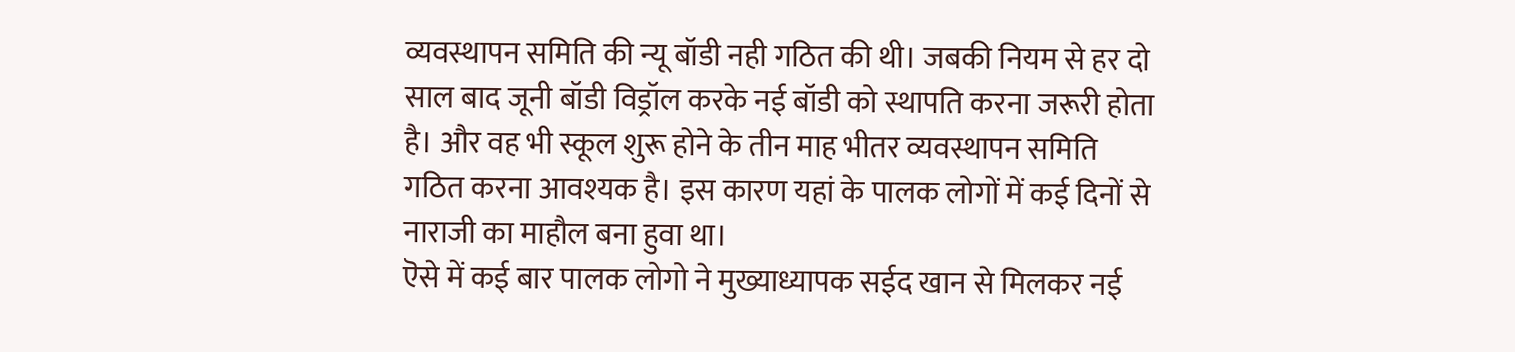व्यवस्थापन समिति की न्यू बॉडी नही गठित की थी। जबकी नियम से हर दो साल बाद जूनी बॉडी विड्रॉल करके नई बॉडी को स्थापति करना जरूरी होता है। और वह भी स्कूल शुरू होने के तीन माह भीतर व्यवस्थापन समिति गठित करना आवश्यक है। इस कारण यहां के पालक लोगों में कई दिनों से नाराजी का माहौल बना हुवा था।
ऎसे में कई बार पालक लोगो ने मुख्याध्यापक सईद खान से मिलकर नई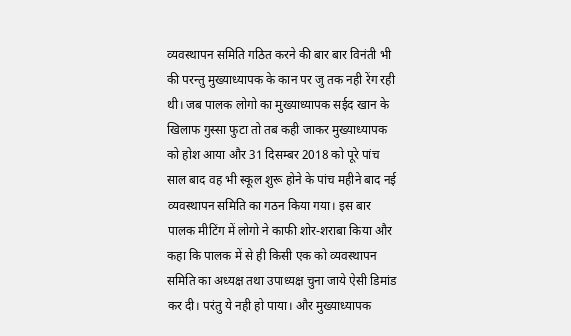व्यवस्थापन समिति गठित करने की बार बार विनंती भी की परन्तु मुख्याध्यापक के कान पर जु तक नही रेंग रही थी। जब पालक लोगो का मुख्याध्यापक सईद खान के खिलाफ गुस्सा फुटा तो तब कही जाकर मुख्याध्यापक को होश आया और 31 दिसम्बर 2018 को पूरे पांच साल बाद वह भी स्कूल शुरू होने के पांच महीने बाद नई व्यवस्थापन समिति का गठन किया गया। इस बार पालक मीटिंग में लोगो ने काफी शोर-शराबा किया और कहा कि पालक में से ही किसी एक को व्यवस्थापन समिति का अध्यक्ष तथा उपाध्यक्ष चुना जाये ऐसी डिमांड कर दी। परंतु ये नही हो पाया। और मुख्याध्यापक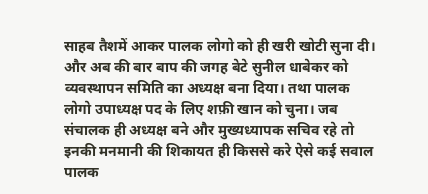साहब तैशमें आकर पालक लोगो को ही खरी खोटी सुना दी। और अब की बार बाप की जगह बेटे सुनील धाबेकर को व्यवस्थापन समिति का अध्यक्ष बना दिया। तथा पालक लोगो उपाध्यक्ष पद के लिए शफ़ी खान को चुना। जब संचालक ही अध्यक्ष बने और मुख्यध्यापक सचिव रहे तो इनकी मनमानी की शिकायत ही किससे करे ऐसे कई सवाल पालक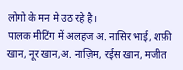लोगो के मन मे उठ रहे है।
पालक मीटिंग में अलहज अ. नासिर भाई, शफ़ी खान, नूर खान,अ. नाज़िम, रईस खान, मजीत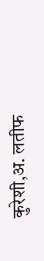कुरेशी,अ. लतीफ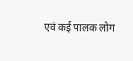एवं कई पालक लोग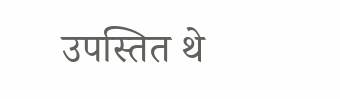उपस्तित थे